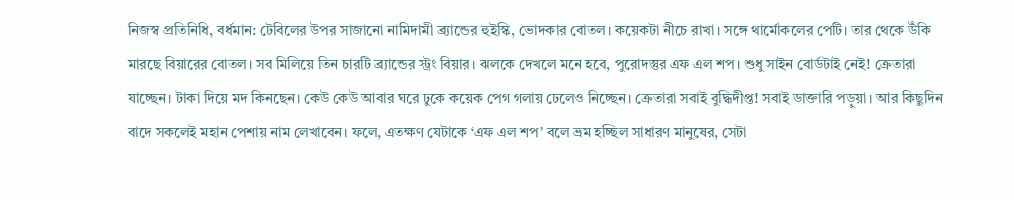নিজস্ব প্রতিনিধি, বর্ধমান: টেবিলের উপর সাজানো নামিদামী ব্র্যান্ডের হুইস্কি, ভোদকার বোতল। কয়েকটা নীচে রাখা। সঙ্গে থার্মোকলের পেটি। তার থেকে উঁকি মারছে বিয়ারের বোতল। সব মিলিয়ে তিন চারটি ব্র্যান্ডের স্ট্রং বিয়ার। ঝলকে দেখলে মনে হবে, পুরোদস্তুর এফ এল শপ। শুধু সাইন বোর্ডটাই নেই! ক্রেতারা যাচ্ছেন। টাকা দিয়ে মদ কিনছেন। কেউ কেউ আবার ঘরে ঢুকে কয়েক পেগ গলায় ঢেলেও নিচ্ছেন। ক্রেতারা সবাই বুদ্ধিদীপ্ত! সবাই ডাক্তারি পড়ুয়া। আর কিছুদিন বাদে সকলেই মহান পেশায় নাম লেখাবেন। ফলে, এতক্ষণ যেটাকে ‘এফ এল শপ’ বলে ভ্রম হচ্ছিল সাধারণ মানুষের, সেটা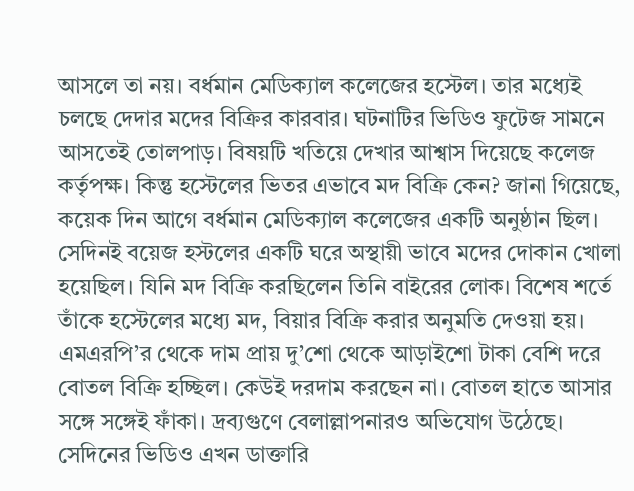আসলে তা নয়। বর্ধমান মেডিক্যাল কলেজের হস্টেল। তার মধ্যেই চলছে দেদার মদের বিক্রির কারবার। ঘটনাটির ভিডিও ফুটেজ সামনে আসতেই তোলপাড়। বিষয়টি খতিয়ে দেখার আশ্বাস দিয়েছে কলেজ কর্তৃপক্ষ। কিন্তু হস্টেলের ভিতর এভাবে মদ বিক্রি কেন? জানা গিয়েছে, কয়েক দিন আগে বর্ধমান মেডিক্যাল কলেজের একটি অনুষ্ঠান ছিল। সেদিনই বয়েজ হস্টলের একটি ঘরে অস্থায়ী ভাবে মদের দোকান খোলা হয়েছিল। যিনি মদ বিক্রি করছিলেন তিনি বাইরের লোক। বিশেষ শর্তে তাঁকে হস্টেলের মধ্যে মদ, বিয়ার বিক্রি করার অনুমতি দেওয়া হয়। এমএরপি’র থেকে দাম প্রায় দু’শো থেকে আড়াইশো টাকা বেশি দরে বোতল বিক্রি হচ্ছিল। কেউই দরদাম করছেন না। বোতল হাতে আসার সঙ্গে সঙ্গেই ফাঁকা। দ্রব্যগুণে বেলাল্লাপনারও অভিযোগ উঠেছে। সেদিনের ভিডিও এখন ডাক্তারি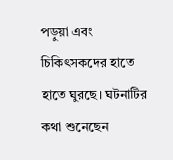পড়ুয়া এবং চিকিৎসকদের হাতে হাতে ঘুরছে। ঘটনাটির কথা শুনেছেন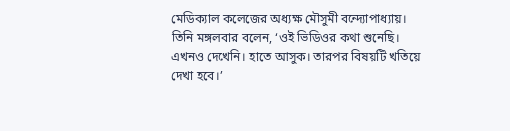মেডিক্যাল কলেজের অধ্যক্ষ মৌসুমী বন্দ্যোপাধ্যায়। তিনি মঙ্গলবার বলেন, ‘ওই ভিডিওর কথা শুনেছি। এখনও দেখেনি। হাতে আসুক। তারপর বিষয়টি খতিয়ে দেখা হবে।’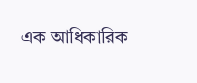এক আধিকারিক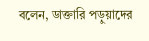বলেন, ডাক্তারি পড়ুয়াদের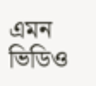এমন ভিডিও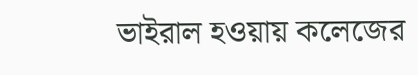ভাইরাল হওয়ায় কলেজের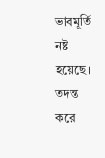ভাবমূর্তি নষ্ট হয়েছে। তদন্ত করে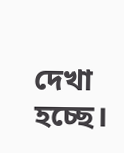দেখা হচ্ছে।